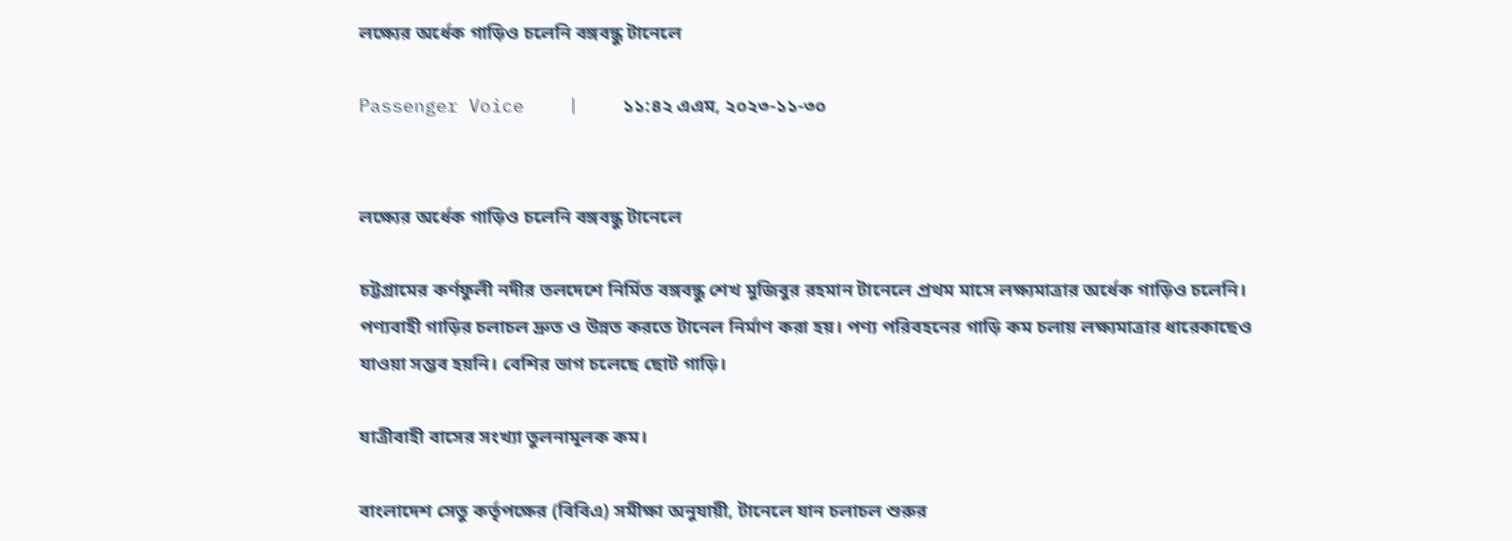লক্ষ্যের অর্ধেক গাড়িও চলেনি বঙ্গবন্ধু টানেলে

Passenger Voice    |    ১১:৪২ এএম, ২০২৩-১১-৩০


লক্ষ্যের অর্ধেক গাড়িও চলেনি বঙ্গবন্ধু টানেলে

চট্টগ্রামের কর্ণফুলী নদীর তলদেশে নির্মিত বঙ্গবন্ধু শেখ মুজিবুর রহমান টানেলে প্রথম মাসে লক্ষ্যমাত্রার অর্ধেক গাড়িও চলেনি। পণ্যবাহী গাড়ির চলাচল দ্রুত ও উন্নত করতে টানেল নির্মাণ করা হয়। পণ্য পরিবহনের গাড়ি কম চলায় লক্ষ্যমাত্রার ধারেকাছেও যাওয়া সম্ভব হয়নি। বেশির ভাগ চলেছে ছোট গাড়ি।

যাত্রীবাহী বাসের সংখ্যা তুলনামূলক কম।

বাংলাদেশ সেতু কর্তৃপক্ষের (বিবিএ) সমীক্ষা অনুযায়ী, টানেলে যান চলাচল শুরুর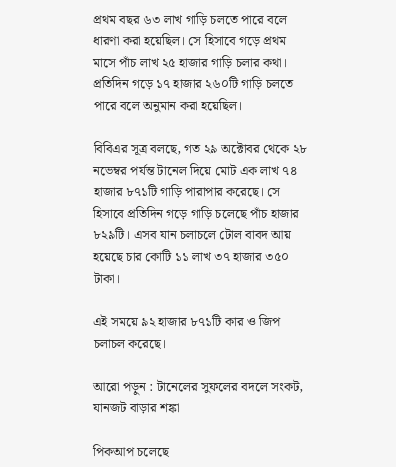প্রথম বছর ৬৩ লাখ গাড়ি চলতে পারে বলে ধারণা করা হয়েছিল। সে হিসাবে গড়ে প্রথম মাসে পাঁচ লাখ ২৫ হাজার গাড়ি চলার কথা। প্রতিদিন গড়ে ১৭ হাজার ২৬০টি গাড়ি চলতে পারে বলে অনুমান করা হয়েছিল।

বিবিএর সূত্র বলছে, গত ২৯ অক্টোবর থেকে ২৮ নভেম্বর পর্যন্ত টানেল দিয়ে মোট এক লাখ ৭৪ হাজার ৮৭১টি গাড়ি পারাপার করেছে। সে হিসাবে প্রতিদিন গড়ে গাড়ি চলেছে পাঁচ হাজার ৮২৯টি। এসব যান চলাচলে টোল বাবদ আয় হয়েছে চার কোটি ১১ লাখ ৩৭ হাজার ৩৫০ টাকা।

এই সময়ে ৯২ হাজার ৮৭১টি কার ও জিপ চলাচল করেছে।

আরো পড়ুন : টানেলের সুফলের বদলে সংকট, যানজট বাড়ার শঙ্কা

পিকআপ চলেছে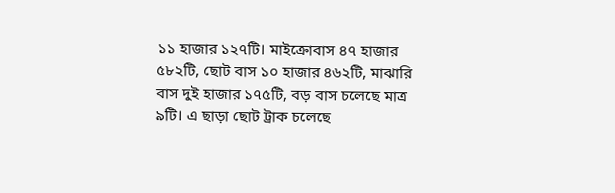১১ হাজার ১২৭টি। মাইক্রোবাস ৪৭ হাজার ৫৮২টি, ছোট বাস ১০ হাজার ৪৬২টি, মাঝারি বাস দুই হাজার ১৭৫টি, বড় বাস চলেছে মাত্র ৯টি। এ ছাড়া ছোট ট্রাক চলেছে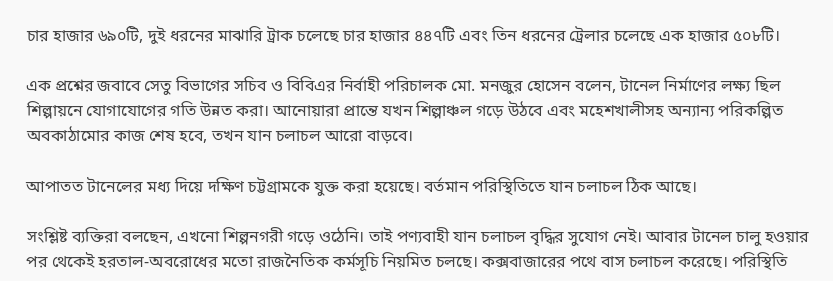চার হাজার ৬৯০টি, দুই ধরনের মাঝারি ট্রাক চলেছে চার হাজার ৪৪৭টি এবং তিন ধরনের ট্রেলার চলেছে এক হাজার ৫০৮টি।

এক প্রশ্নের জবাবে সেতু বিভাগের সচিব ও বিবিএর নির্বাহী পরিচালক মো. মনজুর হোসেন বলেন, টানেল নির্মাণের লক্ষ্য ছিল শিল্পায়নে যোগাযোগের গতি উন্নত করা। আনোয়ারা প্রান্তে যখন শিল্পাঞ্চল গড়ে উঠবে এবং মহেশখালীসহ অন্যান্য পরিকল্পিত অবকাঠামোর কাজ শেষ হবে, তখন যান চলাচল আরো বাড়বে।

আপাতত টানেলের মধ্য দিয়ে দক্ষিণ চট্টগ্রামকে যুক্ত করা হয়েছে। বর্তমান পরিস্থিতিতে যান চলাচল ঠিক আছে।

সংশ্লিষ্ট ব্যক্তিরা বলছেন, এখনো শিল্পনগরী গড়ে ওঠেনি। তাই পণ্যবাহী যান চলাচল বৃদ্ধির সুযোগ নেই। আবার টানেল চালু হওয়ার পর থেকেই হরতাল-অবরোধের মতো রাজনৈতিক কর্মসূচি নিয়মিত চলছে। কক্সবাজারের পথে বাস চলাচল করেছে। পরিস্থিতি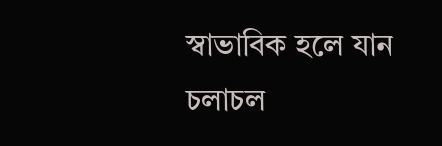স্বাভাবিক হলে যান চলাচল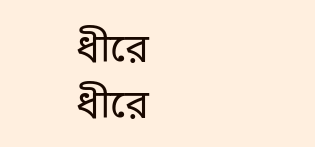ধীরে ধীরে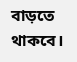বাড়তে থাকবে।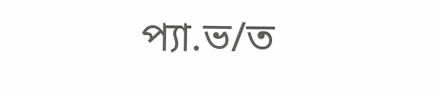প্যা.ভ/ত